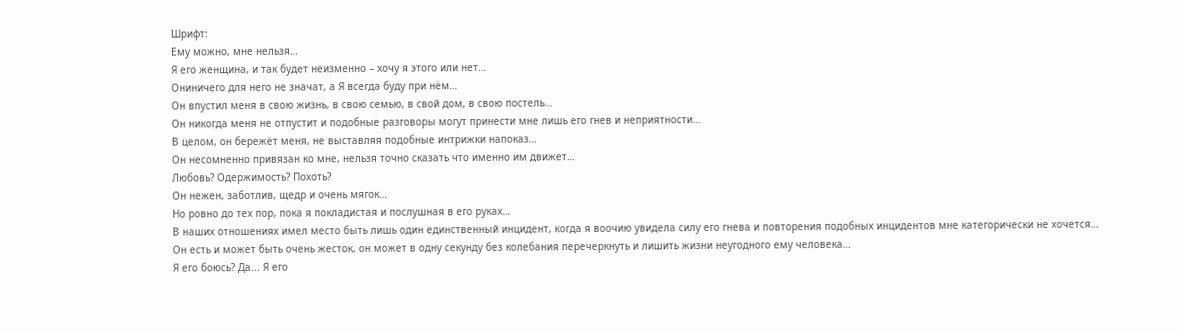Шрифт:
Ему можно, мне нельзя…
Я его женщина, и так будет неизменно – хочу я этого или нет…
Ониничего для него не значат, а Я всегда буду при нём…
Он впустил меня в свою жизнь, в свою семью, в свой дом, в свою постель…
Он никогда меня не отпустит и подобные разговоры могут принести мне лишь его гнев и неприятности…
В целом, он бережёт меня, не выставляя подобные интрижки напоказ…
Он несомненно привязан ко мне, нельзя точно сказать что именно им движет…
Любовь? Одержимость? Похоть?
Он нежен, заботлив, щедр и очень мягок…
Но ровно до тех пор, пока я покладистая и послушная в его руках…
В наших отношениях имел место быть лишь один единственный инцидент, когда я воочию увидела силу его гнева и повторения подобных инцидентов мне категорически не хочется…
Он есть и может быть очень жесток, он может в одну секунду без колебания перечеркнуть и лишить жизни неугодного ему человека…
Я его боюсь? Да... Я его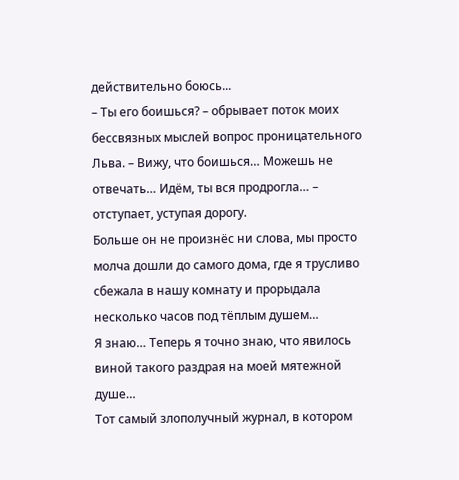действительно боюсь...
– Ты его боишься? – обрывает поток моих бессвязных мыслей вопрос проницательного Льва. – Вижу, что боишься… Можешь не отвечать… Идём, ты вся продрогла… – отступает, уступая дорогу.
Больше он не произнёс ни слова, мы просто молча дошли до самого дома, где я трусливо сбежала в нашу комнату и прорыдала несколько часов под тёплым душем…
Я знаю… Теперь я точно знаю, что явилось виной такого раздрая на моей мятежной душе…
Тот самый злополучный журнал, в котором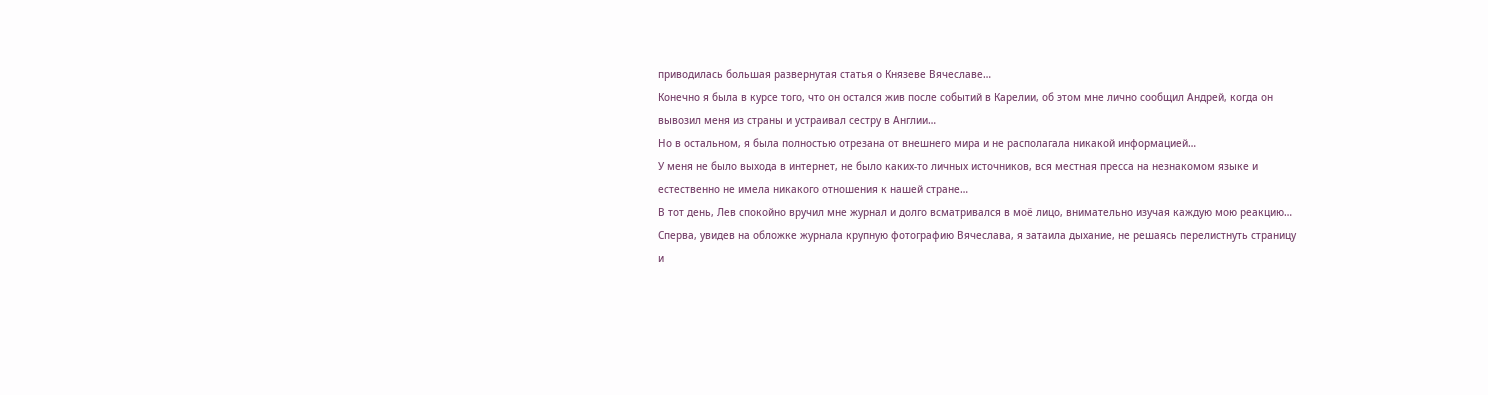приводилась большая развернутая статья о Князеве Вячеславе…
Конечно я была в курсе того, что он остался жив после событий в Карелии, об этом мне лично сообщил Андрей, когда он вывозил меня из страны и устраивал сестру в Англии…
Но в остальном, я была полностью отрезана от внешнего мира и не располагала никакой информацией…
У меня не было выхода в интернет, не было каких-то личных источников, вся местная пресса на незнакомом языке и естественно не имела никакого отношения к нашей стране…
В тот день, Лев спокойно вручил мне журнал и долго всматривался в моё лицо, внимательно изучая каждую мою реакцию…
Сперва, увидев на обложке журнала крупную фотографию Вячеслава, я затаила дыхание, не решаясь перелистнуть страницу и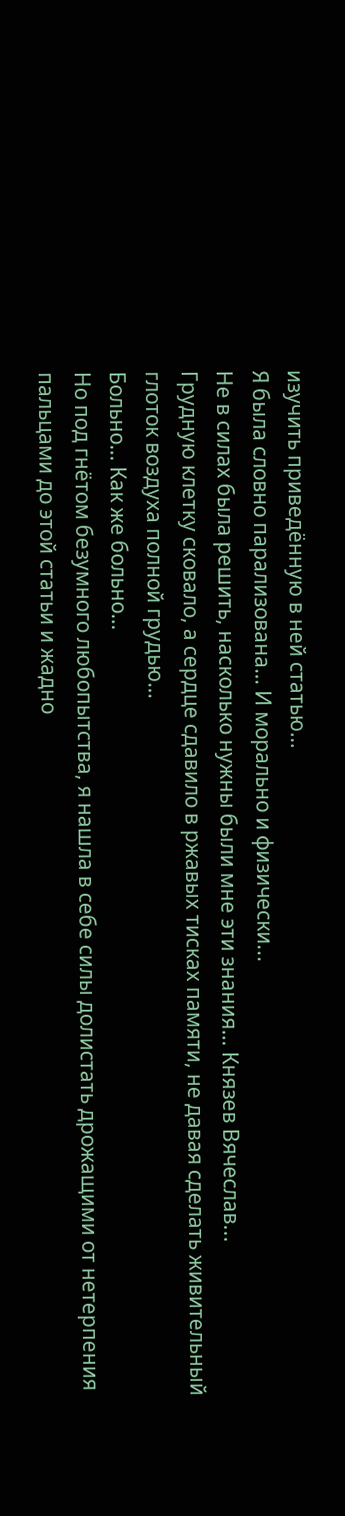изучить приведённую в ней статью…
Я была словно парализована… И морально и физически...
Не в силах была решить, насколько нужны были мне эти знания… Князев Вячеслав...
Грудную клетку сковало, а сердце сдавило в ржавых тисках памяти, не давая сделать живительный глоток воздуха полной грудью…
Больно… Как же больно…
Но под гнётом безумного любопытства, я нашла в себе силы долистать дрожащими от нетерпения пальцами до этой статьи и жадно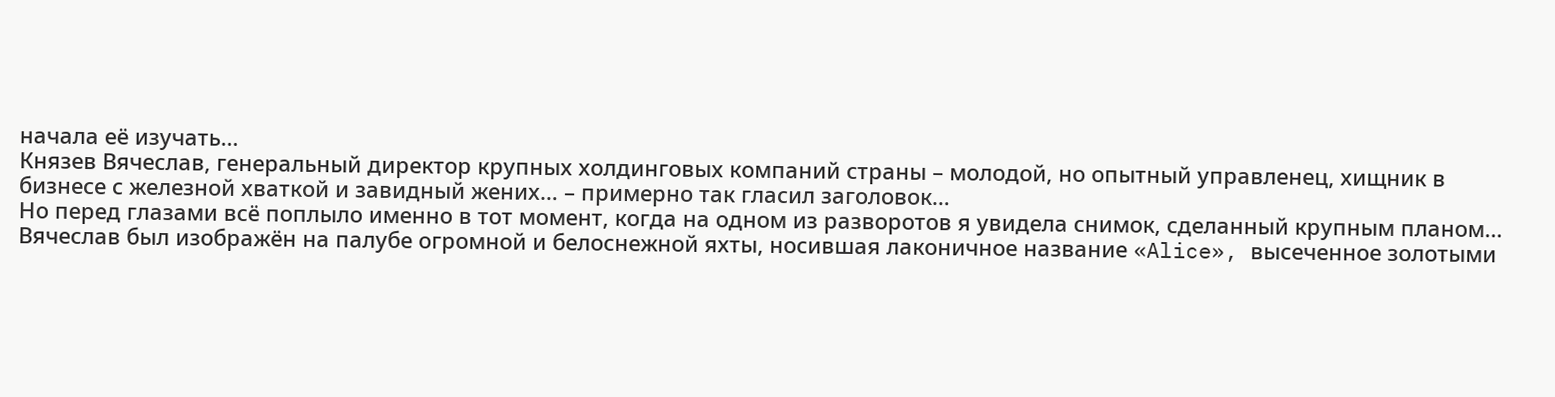начала её изучать…
Князев Вячеслав, генеральный директор крупных холдинговых компаний страны – молодой, но опытный управленец, хищник в бизнесе с железной хваткой и завидный жених… – примерно так гласил заголовок…
Но перед глазами всё поплыло именно в тот момент, когда на одном из разворотов я увидела снимок, сделанный крупным планом…
Вячеслав был изображён на палубе огромной и белоснежной яхты, носившая лаконичное название «Alice», высеченное золотыми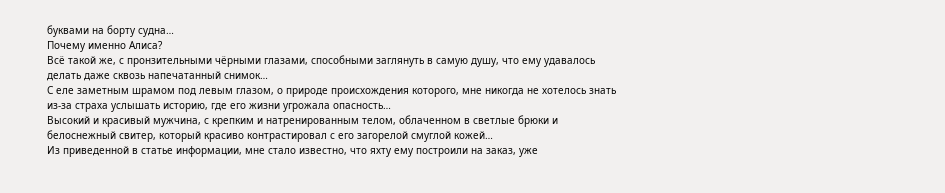буквами на борту судна…
Почему именно Алиса?
Всё такой же, с пронзительными чёрными глазами, способными заглянуть в самую душу, что ему удавалось делать даже сквозь напечатанный снимок…
С еле заметным шрамом под левым глазом, о природе происхождения которого, мне никогда не хотелось знать из-за страха услышать историю, где его жизни угрожала опасность…
Высокий и красивый мужчина, с крепким и натренированным телом, облаченном в светлые брюки и белоснежный свитер, который красиво контрастировал с его загорелой смуглой кожей…
Из приведенной в статье информации, мне стало известно, что яхту ему построили на заказ, уже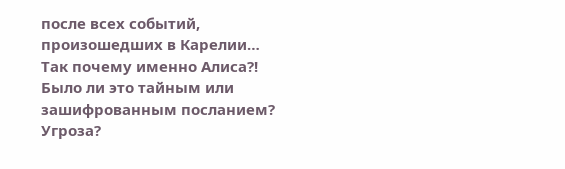после всех событий, произошедших в Карелии…
Так почему именно Алиса?!
Было ли это тайным или зашифрованным посланием?
Угроза?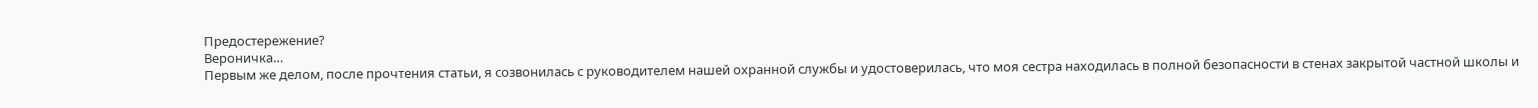Предостережение?
Вероничка…
Первым же делом, после прочтения статьи, я созвонилась с руководителем нашей охранной службы и удостоверилась, что моя сестра находилась в полной безопасности в стенах закрытой частной школы и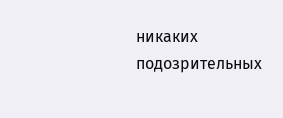никаких подозрительных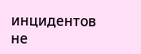инцидентов не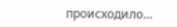происходило…